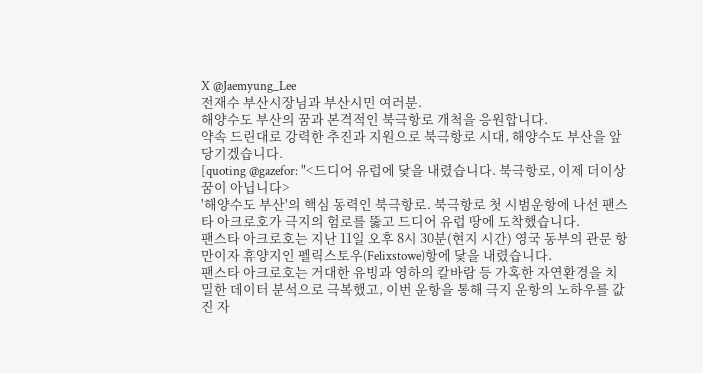X @Jaemyung_Lee
전재수 부산시장님과 부산시민 여러분.
해양수도 부산의 꿈과 본격적인 북극항로 개척을 응원합니다.
약속 드린대로 강력한 추진과 지원으로 북극항로 시대, 해양수도 부산을 앞당기겠습니다.
[quoting @gazefor: "<드디어 유럽에 닻을 내렸습니다. 북극항로, 이제 더이상 꿈이 아닙니다>
'해양수도 부산'의 핵심 동력인 북극항로. 북극항로 첫 시범운항에 나선 팬스타 아크로호가 극지의 험로를 뚫고 드디어 유럽 땅에 도착했습니다.
팬스타 아크로호는 지난 11일 오후 8시 30분(현지 시간) 영국 동부의 관문 항만이자 휴양지인 펠릭스토우(Felixstowe)항에 닻을 내렸습니다.
팬스타 아크로호는 거대한 유빙과 영하의 칼바람 등 가혹한 자연환경을 치밀한 데이터 분석으로 극복했고, 이번 운항을 통해 극지 운항의 노하우를 값진 자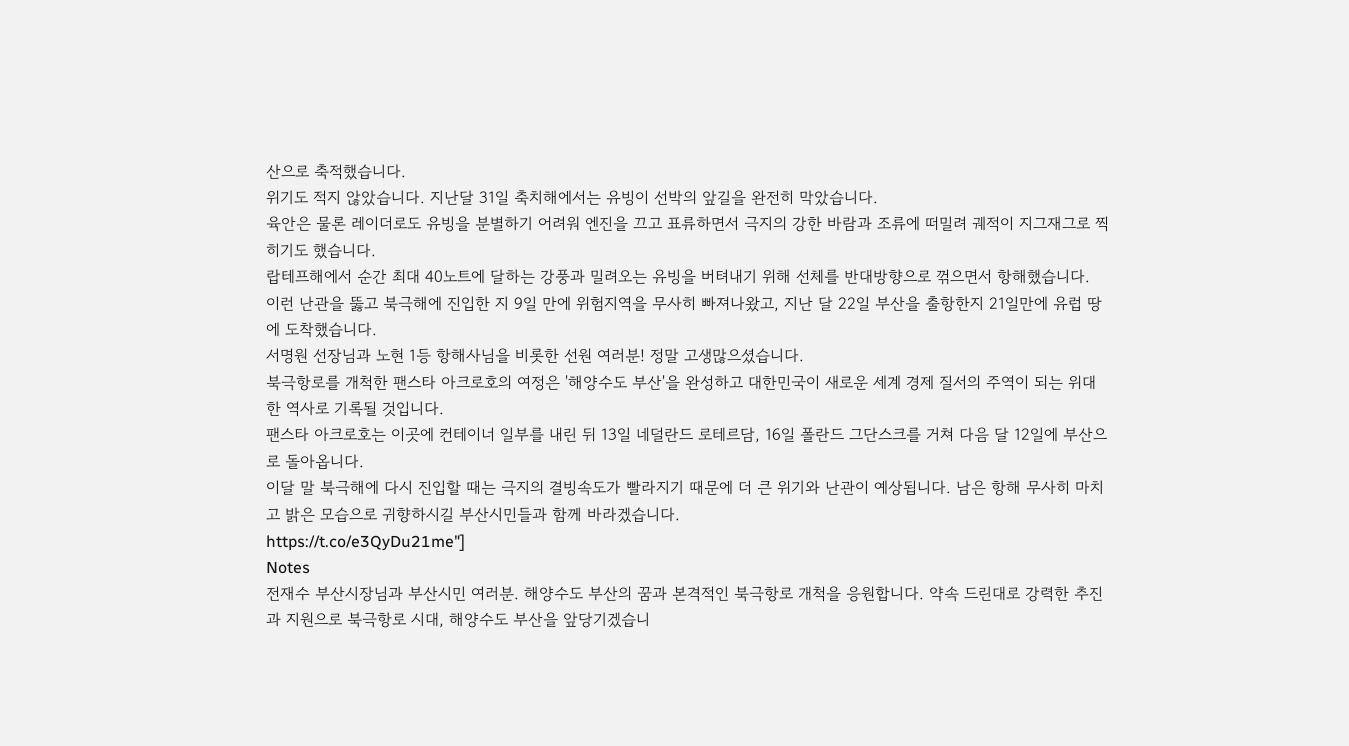산으로 축적했습니다.
위기도 적지 않았습니다. 지난달 31일 축치해에서는 유빙이 선박의 앞길을 완전히 막았습니다.
육안은 물론 레이더로도 유빙을 분별하기 어려워 엔진을 끄고 표류하면서 극지의 강한 바람과 조류에 떠밀려 궤적이 지그재그로 찍히기도 했습니다.
랍테프해에서 순간 최대 40노트에 달하는 강풍과 밀려오는 유빙을 버텨내기 위해 선체를 반대방향으로 꺾으면서 항해했습니다.
이런 난관을 뚫고 북극해에 진입한 지 9일 만에 위험지역을 무사히 빠져나왔고, 지난 달 22일 부산을 출항한지 21일만에 유럽 땅에 도착했습니다.
서명원 선장님과 노현 1등 항해사님을 비롯한 선원 여러분! 정말 고생많으셨습니다.
북극항로를 개척한 팬스타 아크로호의 여정은 '해양수도 부산'을 완성하고 대한민국이 새로운 세계 경제 질서의 주역이 되는 위대한 역사로 기록될 것입니다.
팬스타 아크로호는 이곳에 컨테이너 일부를 내린 뒤 13일 네덜란드 로테르담, 16일 폴란드 그단스크를 거쳐 다음 달 12일에 부산으로 돌아옵니다.
이달 말 북극해에 다시 진입할 때는 극지의 결빙속도가 빨라지기 때문에 더 큰 위기와 난관이 예상됩니다. 남은 항해 무사히 마치고 밝은 모습으로 귀향하시길 부산시민들과 함께 바라겠습니다.
https://t.co/e3QyDu21me"]
Notes
전재수 부산시장님과 부산시민 여러분. 해양수도 부산의 꿈과 본격적인 북극항로 개척을 응원합니다. 약속 드린대로 강력한 추진과 지원으로 북극항로 시대, 해양수도 부산을 앞당기겠습니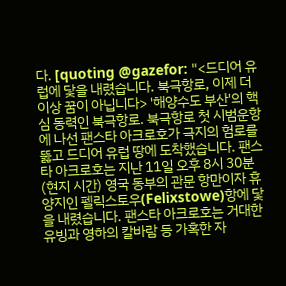다. [quoting @gazefor: "<드디어 유럽에 닻을 내렸습니다. 북극항로, 이제 더이상 꿈이 아닙니다> '해양수도 부산'의 핵심 동력인 북극항로. 북극항로 첫 시범운항에 나선 팬스타 아크로호가 극지의 험로를 뚫고 드디어 유럽 땅에 도착했습니다. 팬스타 아크로호는 지난 11일 오후 8시 30분(현지 시간) 영국 동부의 관문 항만이자 휴양지인 펠릭스토우(Felixstowe)항에 닻을 내렸습니다. 팬스타 아크로호는 거대한 유빙과 영하의 칼바람 등 가혹한 자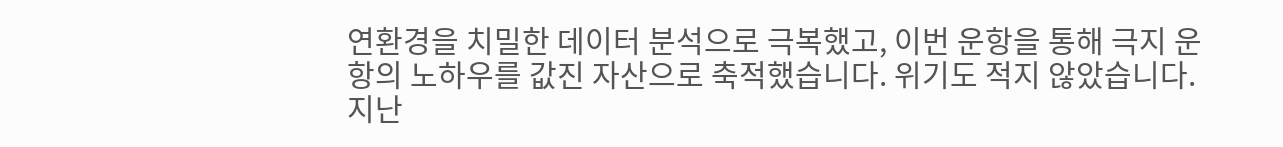연환경을 치밀한 데이터 분석으로 극복했고, 이번 운항을 통해 극지 운항의 노하우를 값진 자산으로 축적했습니다. 위기도 적지 않았습니다. 지난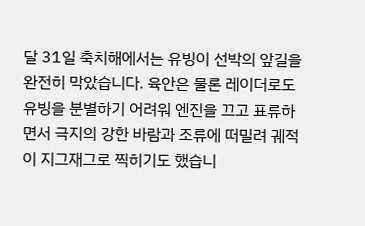달 31일 축치해에서는 유빙이 선박의 앞길을 완전히 막았습니다. 육안은 물론 레이더로도 유빙을 분별하기 어려워 엔진을 끄고 표류하면서 극지의 강한 바람과 조류에 떠밀려 궤적이 지그재그로 찍히기도 했습니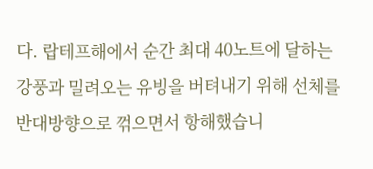다. 랍테프해에서 순간 최대 40노트에 달하는 강풍과 밀려오는 유빙을 버텨내기 위해 선체를 반대방향으로 꺾으면서 항해했습니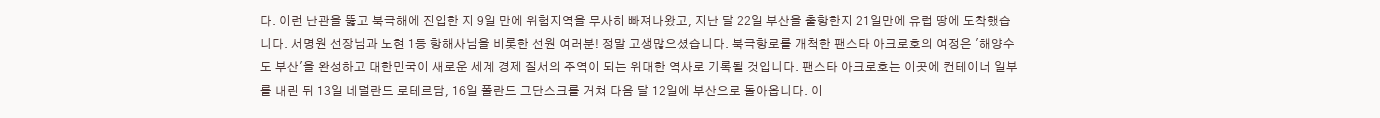다. 이런 난관을 뚫고 북극해에 진입한 지 9일 만에 위험지역을 무사히 빠져나왔고, 지난 달 22일 부산을 출항한지 21일만에 유럽 땅에 도착했습니다. 서명원 선장님과 노현 1등 항해사님을 비롯한 선원 여러분! 정말 고생많으셨습니다. 북극항로를 개척한 팬스타 아크로호의 여정은 '해양수도 부산'을 완성하고 대한민국이 새로운 세계 경제 질서의 주역이 되는 위대한 역사로 기록될 것입니다. 팬스타 아크로호는 이곳에 컨테이너 일부를 내린 뒤 13일 네덜란드 로테르담, 16일 폴란드 그단스크를 거쳐 다음 달 12일에 부산으로 돌아옵니다. 이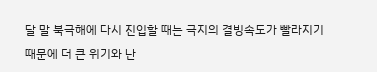달 말 북극해에 다시 진입할 때는 극지의 결빙속도가 빨라지기 때문에 더 큰 위기와 난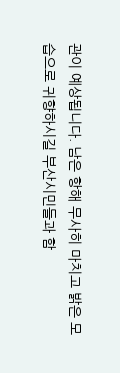관이 예상됩니다. 남은 항해 무사히 마치고 밝은 모습으로 귀향하시길 부산시민들과 함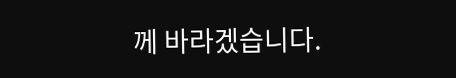께 바라겠습니다.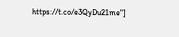https://t.co/e3QyDu21me"]